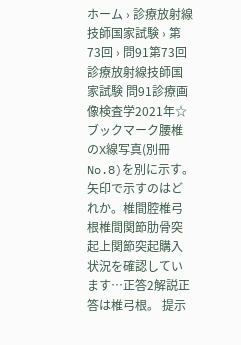ホーム › 診療放射線技師国家試験 › 第73回 › 問91第73回 診療放射線技師国家試験 問91診療画像検査学2021年☆ ブックマーク腰椎のX線写真(別冊No.8)を別に示す。 矢印で示すのはどれか。椎間腔椎弓根椎間関節肋骨突起上関節突起購入状況を確認しています…正答2解説正答は椎弓根。 提示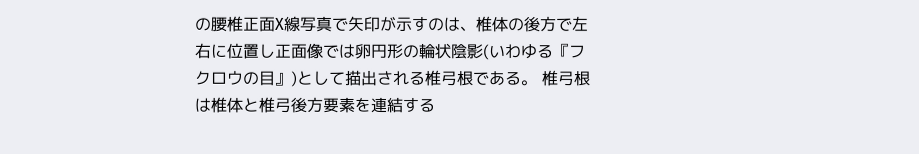の腰椎正面X線写真で矢印が示すのは、椎体の後方で左右に位置し正面像では卵円形の輪状陰影(いわゆる『フクロウの目』)として描出される椎弓根である。 椎弓根は椎体と椎弓後方要素を連結する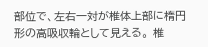部位で、左右一対が椎体上部に楕円形の高吸収輪として見える。 椎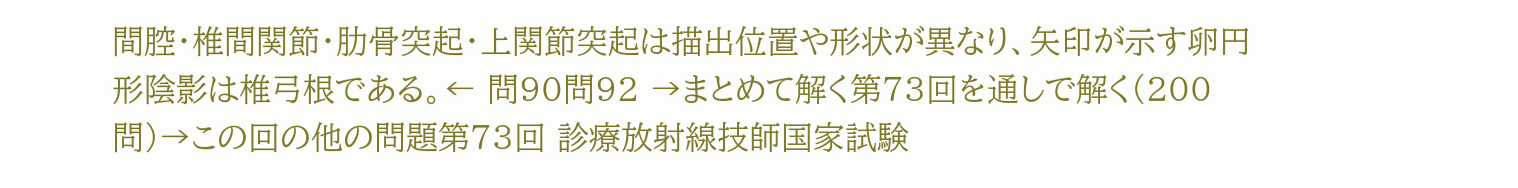間腔・椎間関節・肋骨突起・上関節突起は描出位置や形状が異なり、矢印が示す卵円形陰影は椎弓根である。← 問90問92 →まとめて解く第73回を通しで解く(200問)→この回の他の問題第73回 診療放射線技師国家試験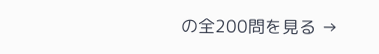の全200問を見る →